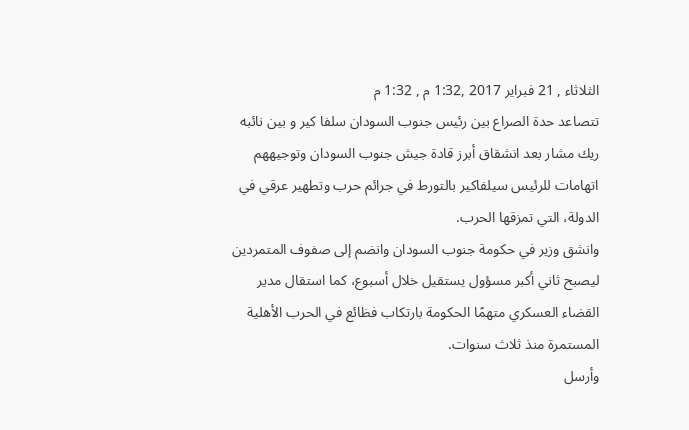الثلاثاء , 21 فبراير 2017 ,1:32 م , 1:32 م
تتصاعد حدة الصراع بين رئيس جنوب السودان سلفا كير و بين نائبه ريك مشار بعد انشقاق أبرز قادة جيش جنوب السودان وتوجيههم اتهامات للرئيس سيلفاكير بالتورط في جرائم حرب وتطهير عرقي في الدولة، التي تمزقها الحرب.
وانشق وزير في حكومة جنوب السودان وانضم إلى صفوف المتمردين ليصبح ثاني أكبر مسؤول يستقيل خلال أسبوع، كما استقال مدير القضاء العسكري متهمًا الحكومة بارتكاب فظائع في الحرب الأهلية المستمرة منذ ثلاث سنوات.
وأرسل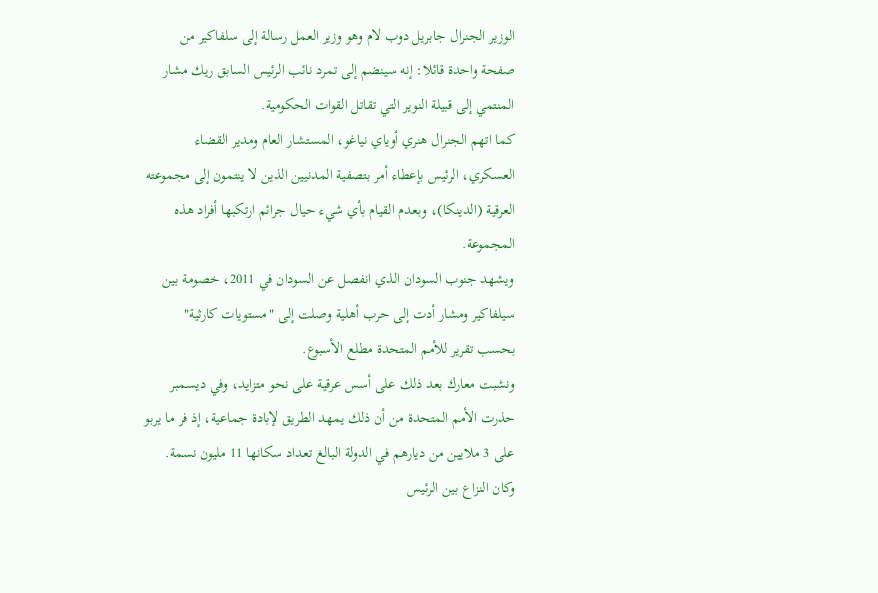الوزير الجنرال جابريل دوب لام وهو وزير العمل رسالة إلى سلفاكير من صفحة واحدة قائلا: إنه سينضم إلى تمرد نائب الرئيس السابق ريك مشار المنتمي إلى قبيلة النوير التي تقاتل القوات الحكومية.
كما اتهم الجنرال هنري أوياي نياغو، المستشار العام ومدير القضاء العسكري، الرئيس بإعطاء أمر بتصفية المدنيين الذين لا ينتمون إلى مجموعته العرقية (الدينكا)، وبعدم القيام بأي شيء حيال جرائم ارتكبها أفراد هذه المجموعة.
ويشهد جنوب السودان الذي انفصل عن السودان في 2011، خصومة بين سيلفاكير ومشار أدت إلى حرب أهلية وصلت إلى "مستويات كارثية" بحسب تقرير للأمم المتحدة مطلع الأسبوع.
ونشبت معارك بعد ذلك على أسس عرقية على نحو متزايد، وفي ديسمبر حذرت الأمم المتحدة من أن ذلك يمهد الطريق لإبادة جماعية، إذ فر ما يربو على 3 ملايين من ديارهم في الدولة البالغ تعداد سكانها 11 مليون نسمة.
وكان النزاع بين الرئيس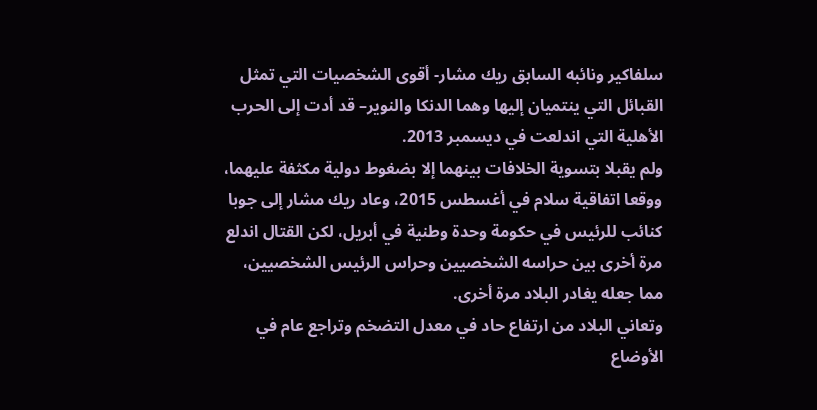سلفاكير ونائبه السابق ريك مشار- أقوى الشخصيات التي تمثل القبائل التي ينتميان إليها وهما الدنكا والنوير– قد أدت إلى الحرب الأهلية التي اندلعت في ديسمبر 2013.
ولم يقبلا بتسوية الخلافات بينهما إلا بضغوط دولية مكثفة عليهما، ووقعا اتفاقية سلام في أغسطس 2015، وعاد ريك مشار إلى جوبا كنائب للرئيس في حكومة وحدة وطنية في أبريل، لكن القتال اندلع مرة أخرى بين حراسه الشخصيين وحراس الرئيس الشخصيين، مما جعله يغادر البلاد مرة أخرى.
وتعاني البلاد من ارتفاع حاد في معدل التضخم وتراجع عام في الأوضاع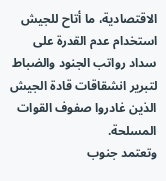الاقتصادية، ما أتاح للجيش استخدام عدم القدرة على سداد رواتب الجنود والضباط لتبرير انشقاقات قادة الجيش الذين غادروا صفوف القوات المسلحة.
وتعتمد جنوب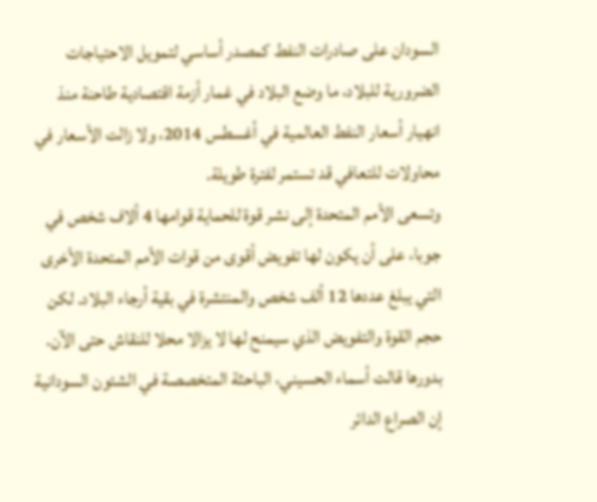السودان على صادرات النفط كمصدر أساسي لتمويل الاحتياجات الضرورية للبلاد، ما وضع البلاد في غمار أزمة اقتصادية طاحنة منذ انهيار أسعار النفط العالمية في أغسطس 2014، ولا زالت الأسعار في محاولات للتعافي قد تستمر لفترة طويلة.
وتسعى الأمم المتحدة إلى نشر قوة للحماية قوامها 4 ألاف شخص في جوبا، على أن يكون لها تفويض أقوى من قوات الأمم المتحدة الأخرى التي يبلغ عددها 12 ألف شخص والمنتشرة في بقية أرجاء البلاد. لكن حجم القوة والتفويض الذي سيمنح لها لا يزالا محلا للنقاش حتى الآن.
بدورها قالت أسماء الحسيني، الباحثة المتخصصة في الشئون السودانية إن الصراع الدائر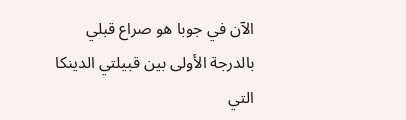الآن في جوبا هو صراع قبلي بالدرجة الأولى بين قبيلتي الدينكا التي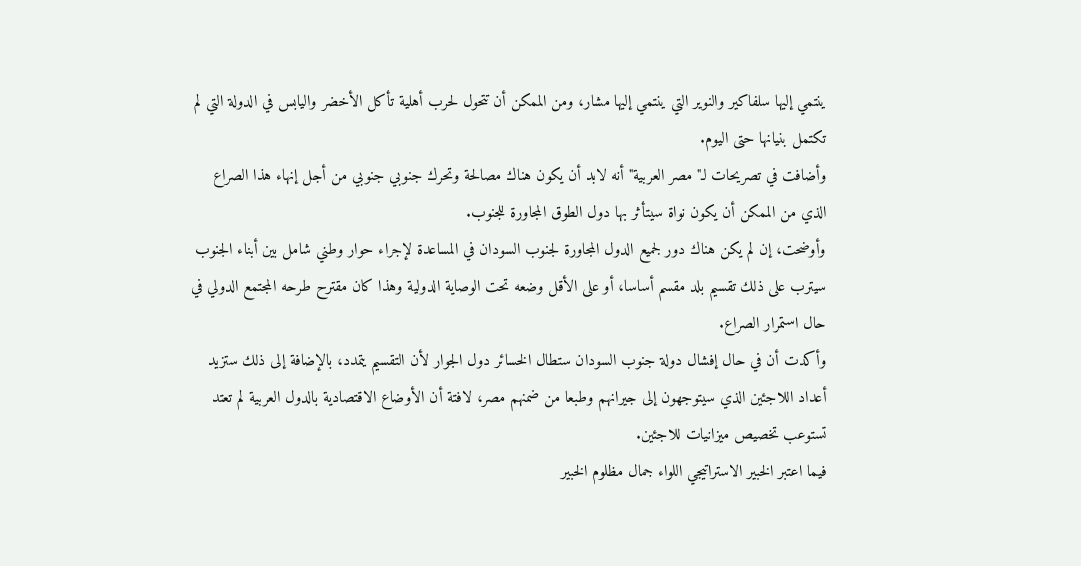ينتمي إليها سلفاكير والنوير التي ينتمي إليها مشار، ومن الممكن أن تتحول لحرب أهلية تأكل الأخضر واليابس في الدولة التي لم تكتمل بنيانها حتى اليوم.
وأضافت في تصريحات لـ"مصر العربية" أنه لابد أن يكون هناك مصالحة وتحرك جنوبي جنوبي من أجل إنهاء هذا الصراع الذي من الممكن أن يكون نواة سيتأثر بها دول الطوق المجاورة للجنوب.
وأوضحت، إن لم يكن هناك دور لجميع الدول المجاورة لجنوب السودان في المساعدة لإجراء حوار وطني شامل بين أبناء الجنوب سيترب على ذلك تقسيم بلد مقسم أساسا، أو على الأقل وضعه تحت الوصاية الدولية وهذا كان مقترح طرحه المجتمع الدولي في حال استمرار الصراع.
وأكدت أن في حال إفشال دولة جنوب السودان ستطال الخسائر دول الجوار لأن التقسيم يتمدد، بالإضافة إلى ذلك ستزيد أعداد اللاجئين الذي سيتوجهون إلى جيرانهم وطبعا من ضمنهم مصر، لافتة أن الأوضاع الاقتصادية بالدول العربية لم تعتد تستوعب تخصيص ميزانيات للاجئين.
فيما اعتبر الخبير الاستراتيجي اللواء جمال مظلوم الخبير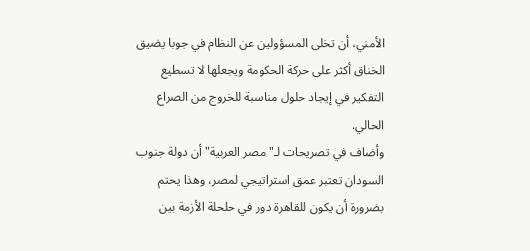الأمني، أن تخلى المسؤولين عن النظام في جوبا يضيق الخناق أكثر على حركة الحكومة ويجعلها لا تسطيع التفكير في إيجاد حلول مناسبة للخروج من الصراع الحالي.
وأضاف في تصريحات لـ"مصر العربية" أن دولة جنوب السودان تعتبر عمق استراتيجي لمصر، وهذا يحتم بضرورة أن يكون للقاهرة دور في حلحلة الأزمة بين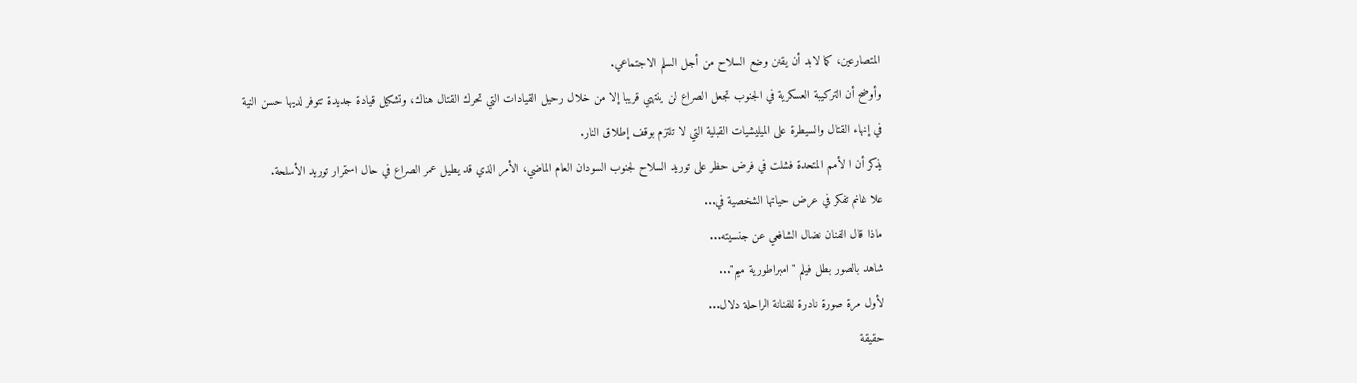المتصارعين، كما لابد أن يقنن وضع السلاح من أجل السلم الاجتماعي.
وأوضح أن التركيبة العسكرية في الجنوب تجعل الصراع لن ينتهي قريبا إلا من خلال رحيل القيادات التي تحرك القتال هناك، وتشكيل قيادة جديدة تتوفر لديها حسن النية في إنهاء القتال والسيطرة على الميليشيات القبلية التي لا تلتزم بوقف إطلاق النار.
يذكر أن ا لأمم المتحدة فشلت في فرض حظر على توريد السلاح لجنوب السودان العام الماضي، الأمر الذي قد يطيل عمر الصراع في حال استمرار توريد الأسلحة.
علا غانم تفكر في عرض حياتها الشخصية في...
ماذا قال الفنان نضال الشافعي عن جنسيته...
شاهد بالصور بطل فيلم "امبراطورية ميم"...
لأول مرة صورة نادرة للفنانة الراحلة دلال...
حقيقة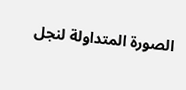الصورة المتداولة لنجل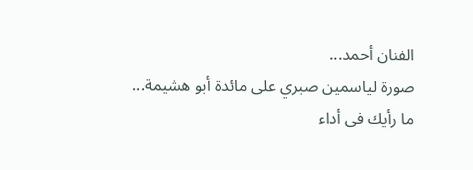الفنان أحمد...
صورة لياسمين صبري على مائدة أبو هشيمة...
ما رأيك فى أداء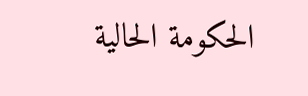الحكومة الحالية